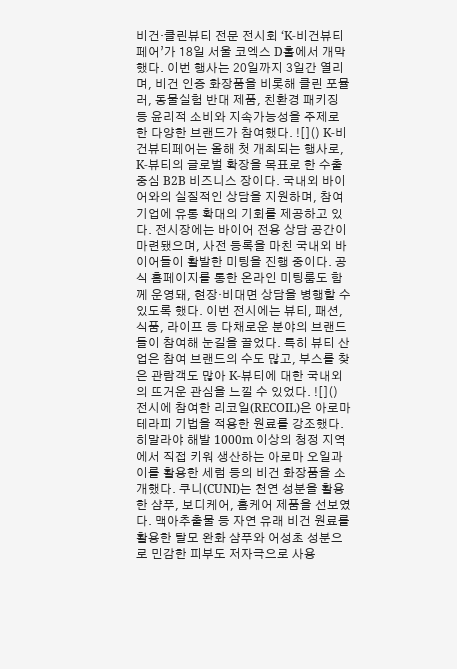비건·클린뷰티 전문 전시회 ‘K-비건뷰티페어’가 18일 서울 코엑스 D홀에서 개막했다. 이번 행사는 20일까지 3일간 열리며, 비건 인증 화장품을 비롯해 클린 포뮬러, 동물실험 반대 제품, 친환경 패키징 등 윤리적 소비와 지속가능성을 주제로 한 다양한 브랜드가 참여했다. ![]() K-비건뷰티페어는 올해 첫 개최되는 행사로, K-뷰티의 글로벌 확장을 목표로 한 수출 중심 B2B 비즈니스 장이다. 국내외 바이어와의 실질적인 상담을 지원하며, 참여 기업에 유통 확대의 기회를 제공하고 있다. 전시장에는 바이어 전용 상담 공간이 마련됐으며, 사전 등록을 마친 국내외 바이어들이 활발한 미팅을 진행 중이다. 공식 홈페이지를 통한 온라인 미팅룸도 함께 운영돼, 현장·비대면 상담을 병행할 수 있도록 했다. 이번 전시에는 뷰티, 패션, 식품, 라이프 등 다채로운 분야의 브랜드들이 참여해 눈길을 끌었다. 특히 뷰티 산업은 참여 브랜드의 수도 많고, 부스를 찾은 관람객도 많아 K-뷰티에 대한 국내외의 뜨거운 관심을 느낄 수 있었다. ![]() 전시에 참여한 리코일(RECOIL)은 아로마테라피 기법을 적용한 원료를 강조했다. 히말라야 해발 1000m 이상의 청정 지역에서 직접 키워 생산하는 아로마 오일과 이를 활용한 세럼 등의 비건 화장품을 소개했다. 쿠니(CUNI)는 천연 성분을 활용한 샴푸, 보디케어, 홈케어 제품을 선보였다. 맥아추출물 등 자연 유래 비건 원료를 활용한 탈모 완화 샴푸와 어성초 성분으로 민감한 피부도 저자극으로 사용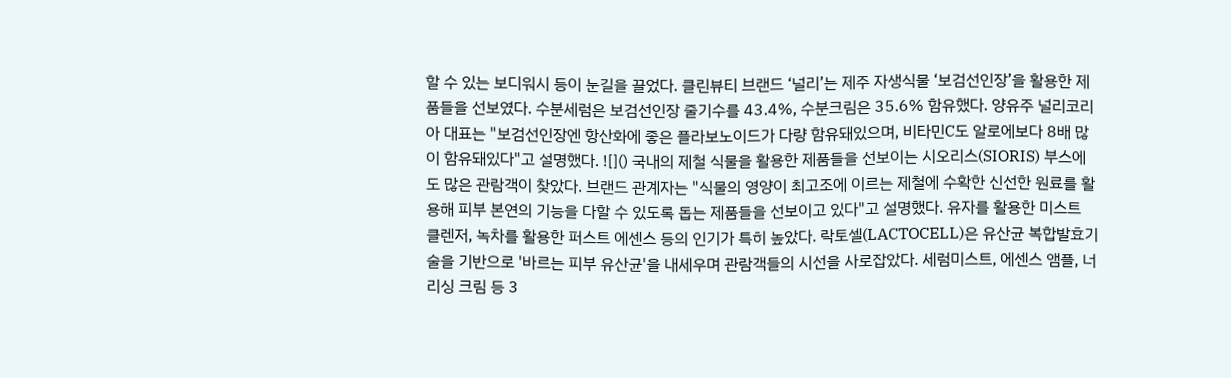할 수 있는 보디워시 등이 눈길을 끌었다. 클린뷰티 브랜드 ‘널리’는 제주 자생식물 ‘보검선인장’을 활용한 제품들을 선보였다. 수분세럼은 보검선인장 줄기수를 43.4%, 수분크림은 35.6% 함유했다. 양유주 널리코리아 대표는 "보검선인장엔 항산화에 좋은 플라보노이드가 다량 함유돼있으며, 비타민C도 알로에보다 8배 많이 함유돼있다"고 설명했다. ![]() 국내의 제철 식물을 활용한 제품들을 선보이는 시오리스(SIORIS) 부스에도 많은 관람객이 찾았다. 브랜드 관계자는 "식물의 영양이 최고조에 이르는 제철에 수확한 신선한 원료를 활용해 피부 본연의 기능을 다할 수 있도록 돕는 제품들을 선보이고 있다"고 설명했다. 유자를 활용한 미스트 클렌저, 녹차를 활용한 퍼스트 에센스 등의 인기가 특히 높았다. 락토셀(LACTOCELL)은 유산균 복합발효기술을 기반으로 '바르는 피부 유산균'을 내세우며 관람객들의 시선을 사로잡았다. 세럼미스트, 에센스 앰플, 너리싱 크림 등 3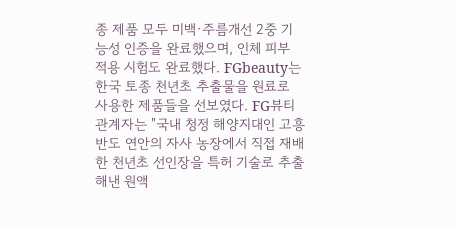종 제품 모두 미백·주름개선 2중 기능성 인증을 완료했으며, 인체 피부 적용 시험도 완료했다. FGbeauty는 한국 토종 천년초 추출물을 원료로 사용한 제품들을 선보였다. FG뷰티 관계자는 "국내 청정 해양지대인 고흥반도 연안의 자사 농장에서 직접 재배한 천년초 선인장을 특허 기술로 추출해낸 원액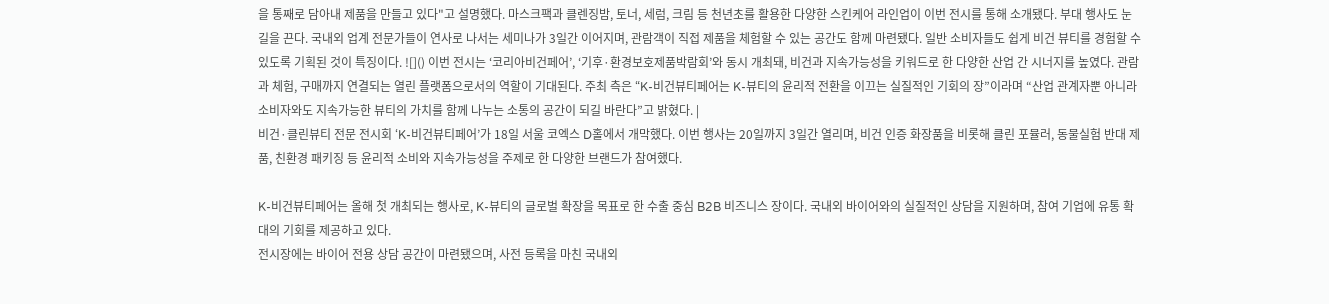을 통째로 담아내 제품을 만들고 있다"고 설명했다. 마스크팩과 클렌징밤, 토너, 세럼, 크림 등 천년초를 활용한 다양한 스킨케어 라인업이 이번 전시를 통해 소개됐다. 부대 행사도 눈길을 끈다. 국내외 업계 전문가들이 연사로 나서는 세미나가 3일간 이어지며, 관람객이 직접 제품을 체험할 수 있는 공간도 함께 마련됐다. 일반 소비자들도 쉽게 비건 뷰티를 경험할 수 있도록 기획된 것이 특징이다. ![]() 이번 전시는 ‘코리아비건페어’, ‘기후·환경보호제품박람회’와 동시 개최돼, 비건과 지속가능성을 키워드로 한 다양한 산업 간 시너지를 높였다. 관람과 체험, 구매까지 연결되는 열린 플랫폼으로서의 역할이 기대된다. 주최 측은 “K-비건뷰티페어는 K-뷰티의 윤리적 전환을 이끄는 실질적인 기회의 장”이라며 “산업 관계자뿐 아니라 소비자와도 지속가능한 뷰티의 가치를 함께 나누는 소통의 공간이 되길 바란다”고 밝혔다. |
비건·클린뷰티 전문 전시회 ‘K-비건뷰티페어’가 18일 서울 코엑스 D홀에서 개막했다. 이번 행사는 20일까지 3일간 열리며, 비건 인증 화장품을 비롯해 클린 포뮬러, 동물실험 반대 제품, 친환경 패키징 등 윤리적 소비와 지속가능성을 주제로 한 다양한 브랜드가 참여했다.

K-비건뷰티페어는 올해 첫 개최되는 행사로, K-뷰티의 글로벌 확장을 목표로 한 수출 중심 B2B 비즈니스 장이다. 국내외 바이어와의 실질적인 상담을 지원하며, 참여 기업에 유통 확대의 기회를 제공하고 있다.
전시장에는 바이어 전용 상담 공간이 마련됐으며, 사전 등록을 마친 국내외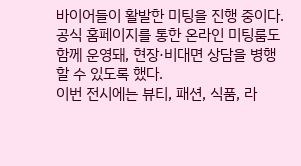바이어들이 활발한 미팅을 진행 중이다. 공식 홈페이지를 통한 온라인 미팅룸도 함께 운영돼, 현장·비대면 상담을 병행할 수 있도록 했다.
이번 전시에는 뷰티, 패션, 식품, 라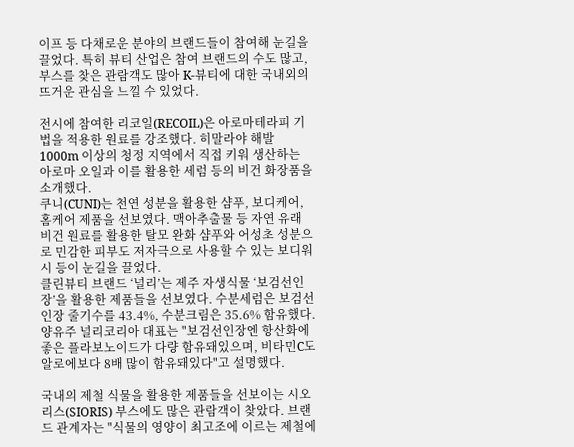이프 등 다채로운 분야의 브랜드들이 참여해 눈길을 끌었다. 특히 뷰티 산업은 참여 브랜드의 수도 많고, 부스를 찾은 관람객도 많아 K-뷰티에 대한 국내외의 뜨거운 관심을 느낄 수 있었다.

전시에 참여한 리코일(RECOIL)은 아로마테라피 기법을 적용한 원료를 강조했다. 히말라야 해발 1000m 이상의 청정 지역에서 직접 키워 생산하는 아로마 오일과 이를 활용한 세럼 등의 비건 화장품을 소개했다.
쿠니(CUNI)는 천연 성분을 활용한 샴푸, 보디케어, 홈케어 제품을 선보였다. 맥아추출물 등 자연 유래 비건 원료를 활용한 탈모 완화 샴푸와 어성초 성분으로 민감한 피부도 저자극으로 사용할 수 있는 보디워시 등이 눈길을 끌었다.
클린뷰티 브랜드 ‘널리’는 제주 자생식물 ‘보검선인장’을 활용한 제품들을 선보였다. 수분세럼은 보검선인장 줄기수를 43.4%, 수분크림은 35.6% 함유했다. 양유주 널리코리아 대표는 "보검선인장엔 항산화에 좋은 플라보노이드가 다량 함유돼있으며, 비타민C도 알로에보다 8배 많이 함유돼있다"고 설명했다.

국내의 제철 식물을 활용한 제품들을 선보이는 시오리스(SIORIS) 부스에도 많은 관람객이 찾았다. 브랜드 관계자는 "식물의 영양이 최고조에 이르는 제철에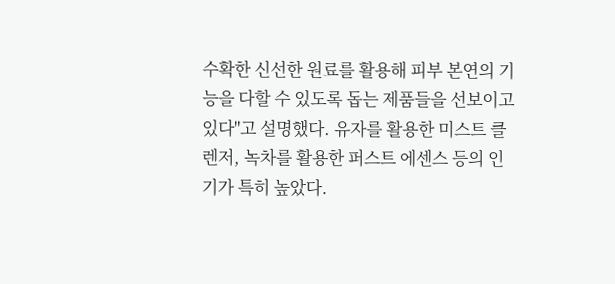수확한 신선한 원료를 활용해 피부 본연의 기능을 다할 수 있도록 돕는 제품들을 선보이고 있다"고 설명했다. 유자를 활용한 미스트 클렌저, 녹차를 활용한 퍼스트 에센스 등의 인기가 특히 높았다.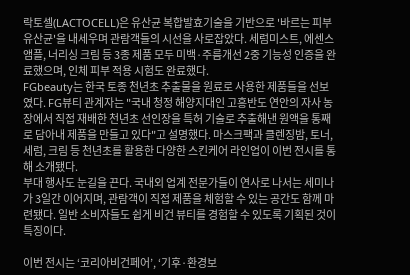락토셀(LACTOCELL)은 유산균 복합발효기술을 기반으로 '바르는 피부 유산균'을 내세우며 관람객들의 시선을 사로잡았다. 세럼미스트, 에센스 앰플, 너리싱 크림 등 3종 제품 모두 미백·주름개선 2중 기능성 인증을 완료했으며, 인체 피부 적용 시험도 완료했다.
FGbeauty는 한국 토종 천년초 추출물을 원료로 사용한 제품들을 선보였다. FG뷰티 관계자는 "국내 청정 해양지대인 고흥반도 연안의 자사 농장에서 직접 재배한 천년초 선인장을 특허 기술로 추출해낸 원액을 통째로 담아내 제품을 만들고 있다"고 설명했다. 마스크팩과 클렌징밤, 토너, 세럼, 크림 등 천년초를 활용한 다양한 스킨케어 라인업이 이번 전시를 통해 소개됐다.
부대 행사도 눈길을 끈다. 국내외 업계 전문가들이 연사로 나서는 세미나가 3일간 이어지며, 관람객이 직접 제품을 체험할 수 있는 공간도 함께 마련됐다. 일반 소비자들도 쉽게 비건 뷰티를 경험할 수 있도록 기획된 것이 특징이다.

이번 전시는 ‘코리아비건페어’, ‘기후·환경보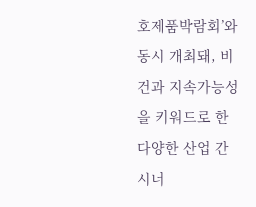호제품박람회’와 동시 개최돼, 비건과 지속가능성을 키워드로 한 다양한 산업 간 시너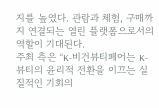지를 높였다. 관람과 체험, 구매까지 연결되는 열린 플랫폼으로서의 역할이 기대된다.
주최 측은 “K-비건뷰티페어는 K-뷰티의 윤리적 전환을 이끄는 실질적인 기회의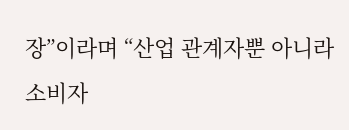장”이라며 “산업 관계자뿐 아니라 소비자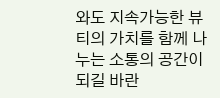와도 지속가능한 뷰티의 가치를 함께 나누는 소통의 공간이 되길 바란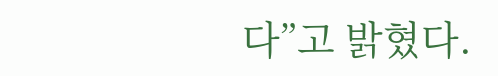다”고 밝혔다.